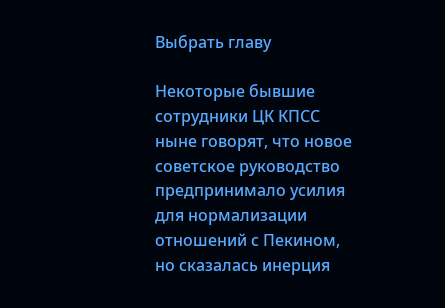Выбрать главу

Некоторые бывшие сотрудники ЦК КПСС ныне говорят, что новое советское руководство предпринимало усилия для нормализации отношений с Пекином, но сказалась инерция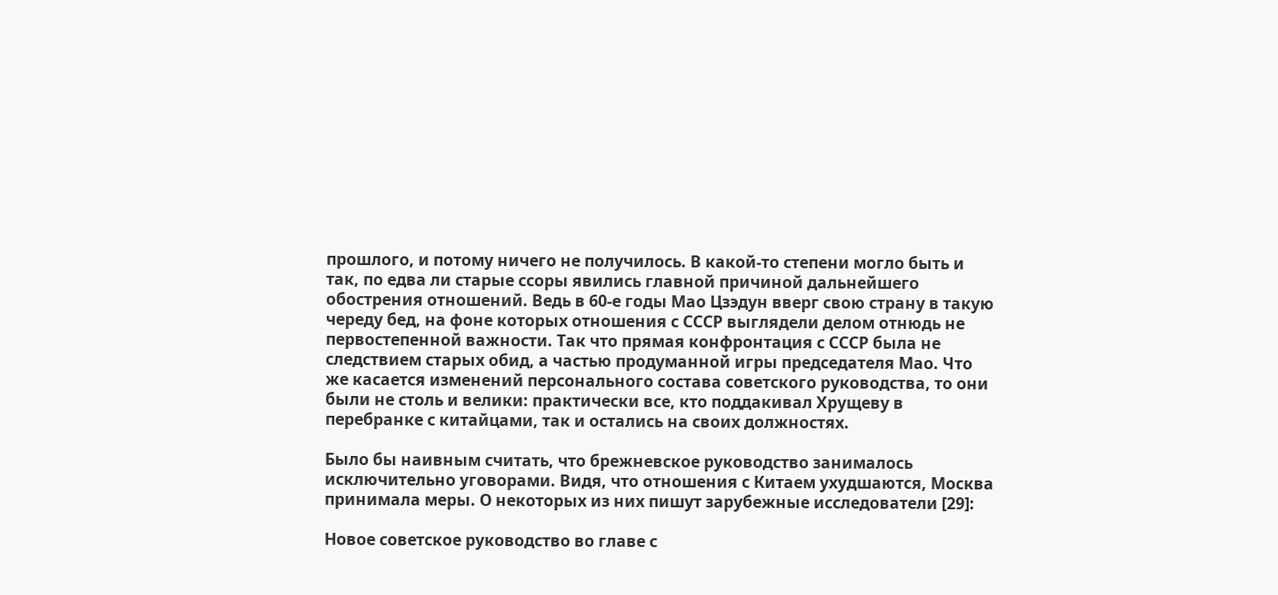прошлого, и потому ничего не получилось. В какой-то степени могло быть и так, по едва ли старые ссоры явились главной причиной дальнейшего обострения отношений. Ведь в 60-е годы Мао Цзэдун вверг свою страну в такую череду бед, на фоне которых отношения с СССР выглядели делом отнюдь не первостепенной важности. Так что прямая конфронтация с СССР была не следствием старых обид, а частью продуманной игры председателя Мао. Что же касается изменений персонального состава советского руководства, то они были не столь и велики: практически все, кто поддакивал Хрущеву в перебранке с китайцами, так и остались на своих должностях.

Было бы наивным считать, что брежневское руководство занималось исключительно уговорами. Видя, что отношения с Китаем ухудшаются, Москва принимала меры. О некоторых из них пишут зарубежные исследователи [29]:

Новое советское руководство во главе с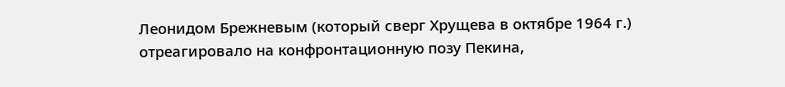Леонидом Брежневым (который сверг Хрущева в октябре 1964 г.) отреагировало на конфронтационную позу Пекина,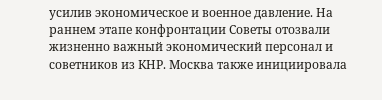усилив экономическое и военное давление. На раннем этапе конфронтации Советы отозвали жизненно важный экономический персонал и советников из КНР. Москва также инициировала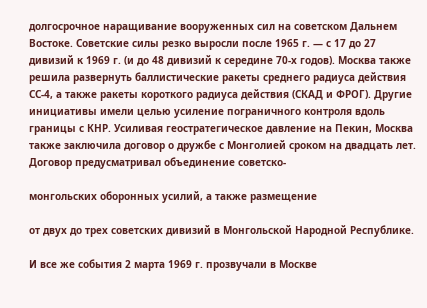долгосрочное наращивание вооруженных сил на советском Дальнем Востоке. Советские силы резко выросли после 1965 г. — с 17 до 27 дивизий к 1969 г. (и до 48 дивизий к середине 70-х годов). Москва также решила развернуть баллистические ракеты среднего радиуса действия СС-4, а также ракеты короткого радиуса действия (СКАД и ФРОГ). Другие инициативы имели целью усиление пограничного контроля вдоль границы с КНР. Усиливая геостратегическое давление на Пекин, Москва также заключила договор о дружбе с Монголией сроком на двадцать лет. Договор предусматривал объединение советско-

монгольских оборонных усилий, а также размещение

от двух до трех советских дивизий в Монгольской Народной Республике.

И все же события 2 марта 1969 г. прозвучали в Москве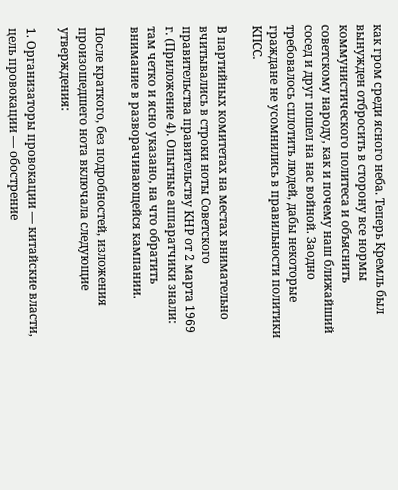как гром среди ясного неба. Теперь Кремль был вынужден отбросить в сторону все нормы коммунистического политеса и объяснить советскому народу, как и почему наш ближайший сосед и друг пошел на нас войной. Заодно требовалось сплотить людей, дабы некоторые граждане не усомнились в правильности политики КПСС.

В партийных комитетах на местах внимательно вчитывались в строки ноты Советского правительства правительству КНР от 2 марта 1969 г. (Приложение 4). Опытные аппаратчики знали: там четко и ясно указано, на что обратить внимание в разворачивающейся кампании.

После краткого, без подробностей, изложения произошедшего нота включала следующие утверждения:

1. Организаторы провокации — китайские власти, цель провокации — обострение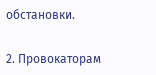обстановки.

2. Провокаторам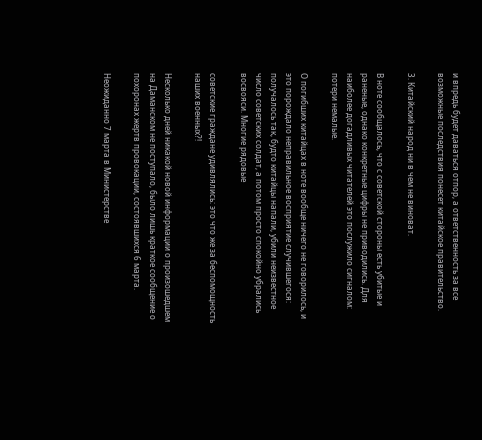и впредь будет даваться отпор, а ответственность за все возможные последствия понесет китайское правительство.

3. Китайский народ ни в чем не виноват.

В ноте сообщалось, что с советской стороны есть убитые и раненые, однако конкретные цифры не приводились. Для наиболее догадливых читателей это послужило сигналом: потери немалые.

О погибших китайцах в ноте вообще ничего не говорилось, и это порождало неправильное восприятие случившегося: получалось так, будто китайцы напали, убили неизвестное число советских солдат, а потом просто спокойно убрались восвояси. Многие рядовые

советские граждане удивлялись: это что же за беспомощность наших военных?!

Несколько дней никакой новой информации о произошедшем на Даманском не поступало, было лишь краткое сообщение о похоронах жертв провокации, состоявшихся 6 марта.

Неожиданно 7 марта в Министерстве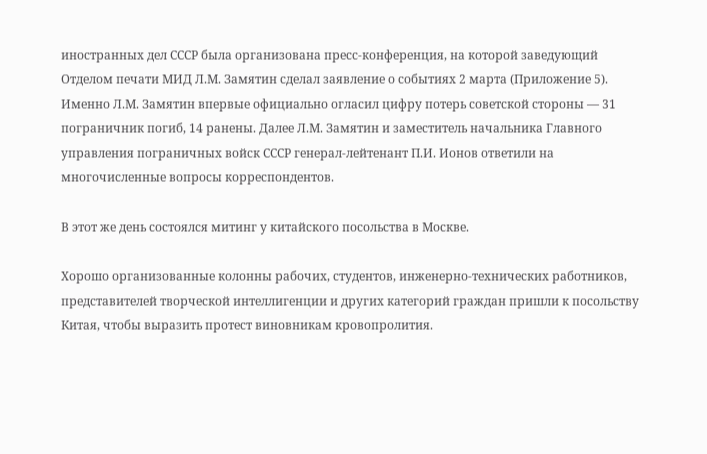иностранных дел СССР была организована пресс-конференция, на которой заведующий Отделом печати МИД Л.М. Замятин сделал заявление о событиях 2 марта (Приложение 5). Именно Л.М. Замятин впервые официально огласил цифру потерь советской стороны — 31 пограничник погиб, 14 ранены. Далее Л.М. Замятин и заместитель начальника Главного управления пограничных войск СССР генерал-лейтенант П.И. Ионов ответили на многочисленные вопросы корреспондентов.

В этот же день состоялся митинг у китайского посольства в Москве.

Хорошо организованные колонны рабочих, студентов, инженерно-технических работников, представителей творческой интеллигенции и других категорий граждан пришли к посольству Китая, чтобы выразить протест виновникам кровопролития.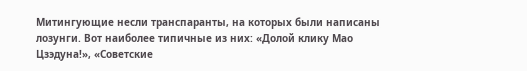Митингующие несли транспаранты, на которых были написаны лозунги. Вот наиболее типичные из них: «Долой клику Мао Цзэдуна!», «Советские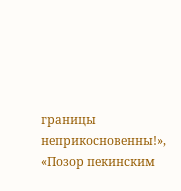границы неприкосновенны!», «Позор пекинским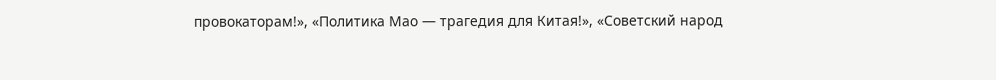провокаторам!», «Политика Мао — трагедия для Китая!», «Советский народ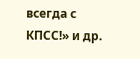всегда с КПСС!» и др.